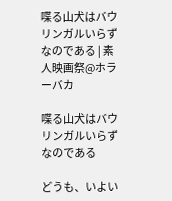喋る山犬はバウリンガルいらずなのである | 素人映画祭@ホラーバカ

喋る山犬はバウリンガルいらずなのである

どうも、いよい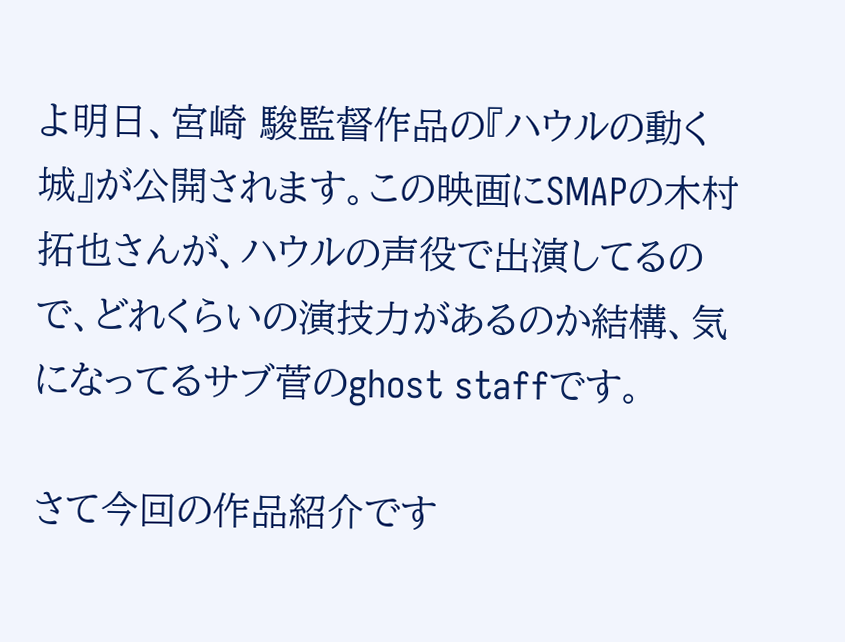よ明日、宮崎 駿監督作品の『ハウルの動く城』が公開されます。この映画にSMAPの木村 拓也さんが、ハウルの声役で出演してるので、どれくらいの演技力があるのか結構、気になってるサブ菅のghost staffです。

さて今回の作品紹介です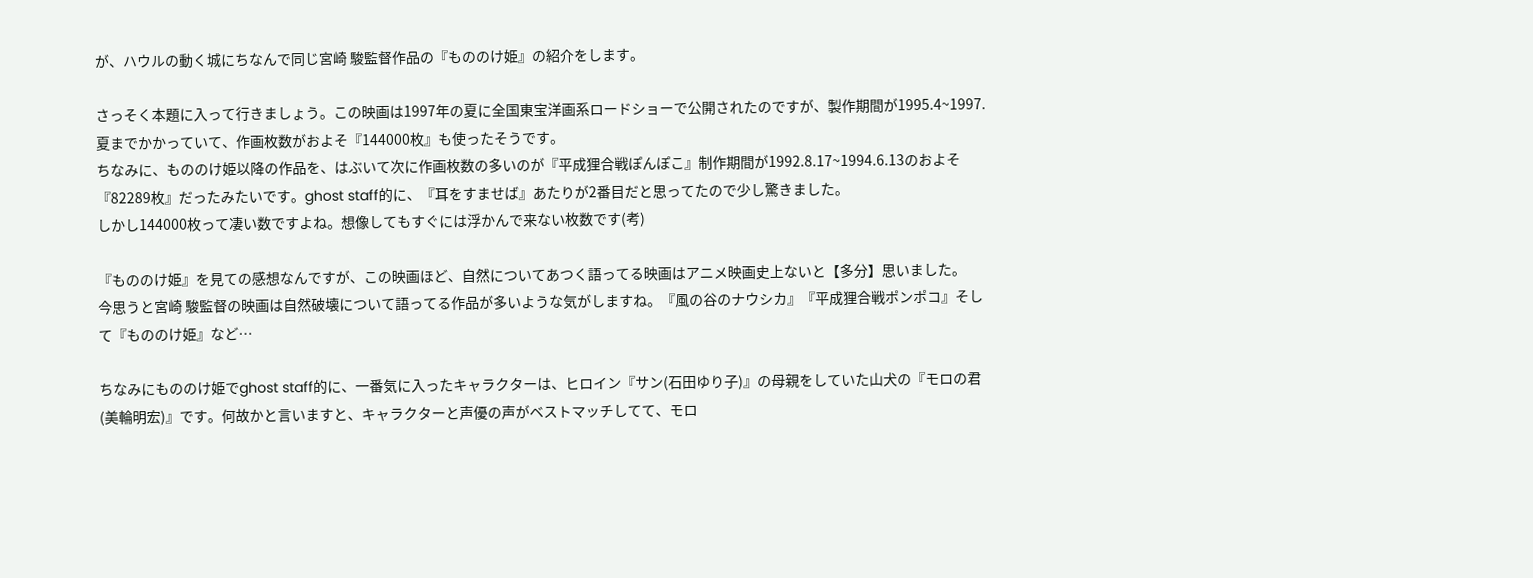が、ハウルの動く城にちなんで同じ宮崎 駿監督作品の『もののけ姫』の紹介をします。

さっそく本題に入って行きましょう。この映画は1997年の夏に全国東宝洋画系ロードショーで公開されたのですが、製作期間が1995.4~1997.夏までかかっていて、作画枚数がおよそ『144000枚』も使ったそうです。
ちなみに、もののけ姫以降の作品を、はぶいて次に作画枚数の多いのが『平成狸合戦ぽんぽこ』制作期間が1992.8.17~1994.6.13のおよそ『82289枚』だったみたいです。ghost staff的に、『耳をすませば』あたりが2番目だと思ってたので少し驚きました。
しかし144000枚って凄い数ですよね。想像してもすぐには浮かんで来ない枚数です(考)

『もののけ姫』を見ての感想なんですが、この映画ほど、自然についてあつく語ってる映画はアニメ映画史上ないと【多分】思いました。
今思うと宮崎 駿監督の映画は自然破壊について語ってる作品が多いような気がしますね。『風の谷のナウシカ』『平成狸合戦ポンポコ』そして『もののけ姫』など…

ちなみにもののけ姫でghost staff的に、一番気に入ったキャラクターは、ヒロイン『サン(石田ゆり子)』の母親をしていた山犬の『モロの君(美輪明宏)』です。何故かと言いますと、キャラクターと声優の声がベストマッチしてて、モロ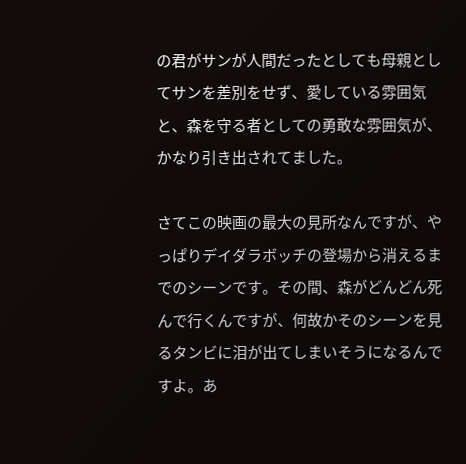の君がサンが人間だったとしても母親としてサンを差別をせず、愛している雰囲気と、森を守る者としての勇敢な雰囲気が、かなり引き出されてました。

さてこの映画の最大の見所なんですが、やっぱりデイダラボッチの登場から消えるまでのシーンです。その間、森がどんどん死んで行くんですが、何故かそのシーンを見るタンビに泪が出てしまいそうになるんですよ。あ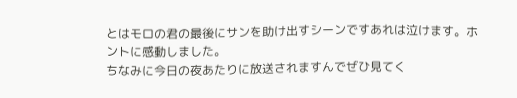とはモロの君の最後にサンを助け出すシーンですあれは泣けます。ホントに感動しました。
ちなみに今日の夜あたりに放送されますんでぜひ見てく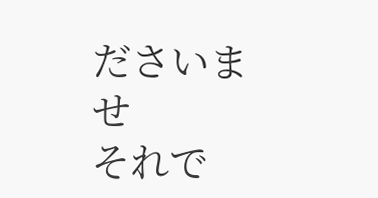ださいませ
それで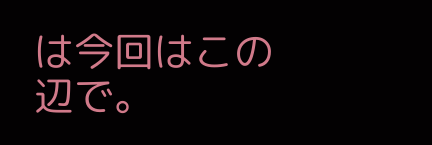は今回はこの辺で。